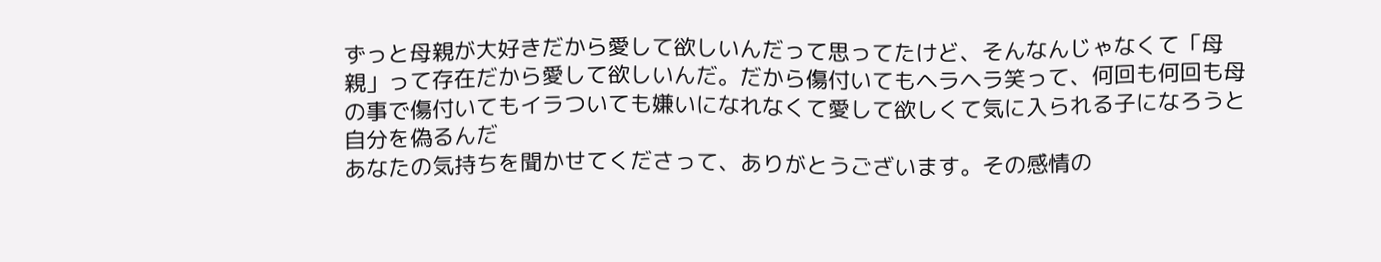ずっと母親が大好きだから愛して欲しいんだって思ってたけど、そんなんじゃなくて「母親」って存在だから愛して欲しいんだ。だから傷付いてもヘラヘラ笑って、何回も何回も母の事で傷付いてもイラついても嫌いになれなくて愛して欲しくて気に入られる子になろうと自分を偽るんだ
あなたの気持ちを聞かせてくださって、ありがとうございます。その感情の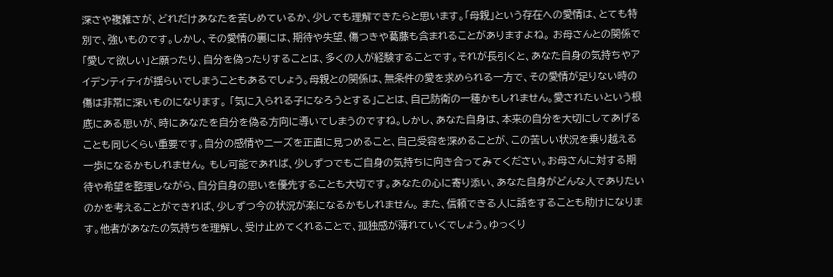深さや複雑さが、どれだけあなたを苦しめているか、少しでも理解できたらと思います。「母親」という存在への愛情は、とても特別で、強いものです。しかし、その愛情の裏には、期待や失望、傷つきや葛藤も含まれることがありますよね。 お母さんとの関係で「愛して欲しい」と願ったり、自分を偽ったりすることは、多くの人が経験することです。それが長引くと、あなた自身の気持ちやアイデンティティが揺らいでしまうこともあるでしょう。母親との関係は、無条件の愛を求められる一方で、その愛情が足りない時の傷は非常に深いものになります。 「気に入られる子になろうとする」ことは、自己防衛の一種かもしれません。愛されたいという根底にある思いが、時にあなたを自分を偽る方向に導いてしまうのですね。しかし、あなた自身は、本来の自分を大切にしてあげることも同じくらい重要です。自分の感情やニーズを正直に見つめること、自己受容を深めることが、この苦しい状況を乗り越える一歩になるかもしれません。 もし可能であれば、少しずつでもご自身の気持ちに向き合ってみてください。お母さんに対する期待や希望を整理しながら、自分自身の思いを優先することも大切です。あなたの心に寄り添い、あなた自身がどんな人でありたいのかを考えることができれば、少しずつ今の状況が楽になるかもしれません。 また、信頼できる人に話をすることも助けになります。他者があなたの気持ちを理解し、受け止めてくれることで、孤独感が薄れていくでしょう。ゆっくり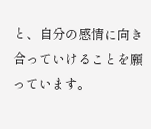と、自分の感情に向き合っていけることを願っています。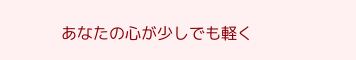あなたの心が少しでも軽く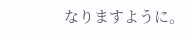なりますように。